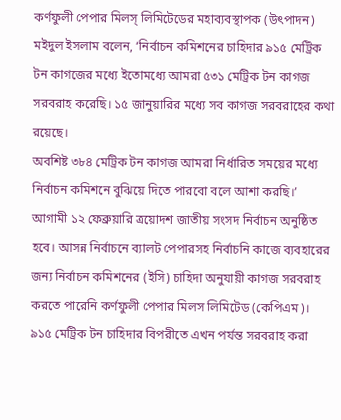কর্ণফুলী পেপার মিলস্ লিমিটেডের মহাব্যবস্থাপক (উৎপাদন) মইদুল ইসলাম বলেন, ‘নির্বাচন কমিশনের চাহিদার ৯১৫ মেট্রিক টন কাগজের মধ্যে ইতোমধ্যে আমরা ৫৩১ মেট্রিক টন কাগজ সরবরাহ করেছি। ১৫ জানুয়ারির মধ্যে সব কাগজ সরবরাহের কথা রয়েছে।
অবশিষ্ট ৩৮৪ মেট্রিক টন কাগজ আমরা নির্ধারিত সময়ের মধ্যে নির্বাচন কমিশনে বুঝিয়ে দিতে পারবো বলে আশা করছি।’
আগামী ১২ ফেব্রুয়ারি ত্রয়োদশ জাতীয় সংসদ নির্বাচন অনুষ্ঠিত হবে। আসন্ন নির্বাচনে ব্যালট পেপারসহ নির্বাচনি কাজে ব্যবহারের জন্য নির্বাচন কমিশনের (ইসি) চাহিদা অনুযায়ী কাগজ সরবরাহ করতে পারেনি কর্ণফুলী পেপার মিলস লিমিটেড (কেপিএম)।
৯১৫ মেট্রিক টন চাহিদার বিপরীতে এখন পর্যন্ত সরবরাহ করা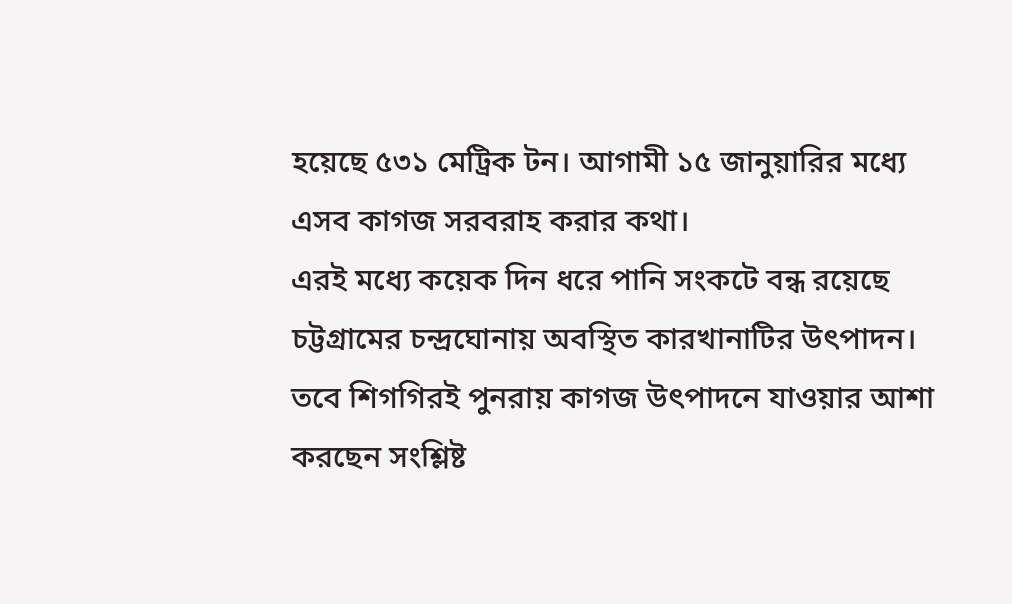হয়েছে ৫৩১ মেট্রিক টন। আগামী ১৫ জানুয়ারির মধ্যে এসব কাগজ সরবরাহ করার কথা।
এরই মধ্যে কয়েক দিন ধরে পানি সংকটে বন্ধ রয়েছে চট্টগ্রামের চন্দ্রঘোনায় অবস্থিত কারখানাটির উৎপাদন। তবে শিগগিরই পুনরায় কাগজ উৎপাদনে যাওয়ার আশা করছেন সংশ্লিষ্ট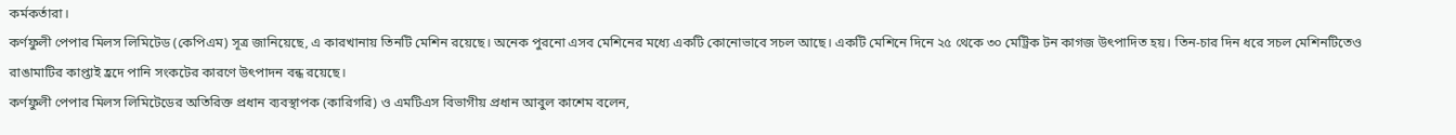কর্মকর্তারা।
কর্ণফুলী পেপার মিলস লিমিটেড (কেপিএম) সূত্র জানিয়েছে, এ কারখানায় তিনটি মেশিন রয়েছে। অনেক পুরনো এসব মেশিনের মধ্যে একটি কোনোভাবে সচল আছে। একটি মেশিনে দিনে ২৫ থেকে ৩০ মেট্রিক টন কাগজ উৎপাদিত হয়। তিন-চার দিন ধরে সচল মেশিনটিতেও রাঙামাটির কাপ্তাই হ্রদে পানি সংকটের কারণে উৎপাদন বন্ধ রয়েছে।
কর্ণফুলী পেপার মিলস লিমিটেডের অতিরিক্ত প্রধান ব্যবস্থাপক (কারিগরি) ও এমটিএস বিভাগীয় প্রধান আবুল কাশেম বলেন,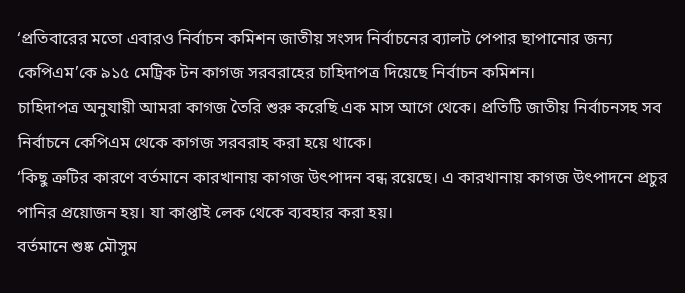‘প্রতিবারের মতো এবারও নির্বাচন কমিশন জাতীয় সংসদ নির্বাচনের ব্যালট পেপার ছাপানোর জন্য কেপিএম’কে ৯১৫ মেট্রিক টন কাগজ সরবরাহের চাহিদাপত্র দিয়েছে নির্বাচন কমিশন।
চাহিদাপত্র অনুযায়ী আমরা কাগজ তৈরি শুরু করেছি এক মাস আগে থেকে। প্রতিটি জাতীয় নির্বাচনসহ সব নির্বাচনে কেপিএম থেকে কাগজ সরবরাহ করা হয়ে থাকে।
‘কিছু ত্রুটির কারণে বর্তমানে কারখানায় কাগজ উৎপাদন বন্ধ রয়েছে। এ কারখানায় কাগজ উৎপাদনে প্রচুর পানির প্রয়োজন হয়। যা কাপ্তাই লেক থেকে ব্যবহার করা হয়।
বর্তমানে শুষ্ক মৌসুম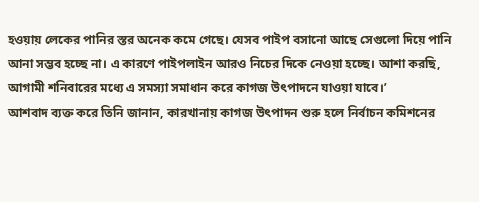হওয়ায় লেকের পানির স্তর অনেক কমে গেছে। যেসব পাইপ বসানো আছে সেগুলো দিয়ে পানি আনা সম্ভব হচ্ছে না। এ কারণে পাইপলাইন আরও নিচের দিকে নেওয়া হচ্ছে। আশা করছি, আগামী শনিবারের মধ্যে এ সমস্যা সমাধান করে কাগজ উৎপাদনে যাওয়া যাবে।’
আশবাদ ব্যক্ত করে তিনি জানান, কারখানায় কাগজ উৎপাদন শুরু হলে নির্বাচন কমিশনের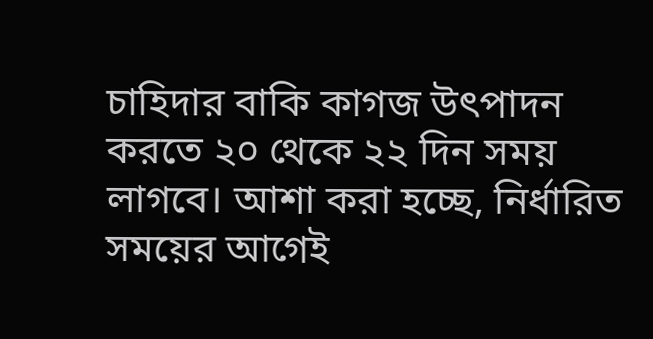চাহিদার বাকি কাগজ উৎপাদন করতে ২০ থেকে ২২ দিন সময় লাগবে। আশা করা হচ্ছে, নির্ধারিত সময়ের আগেই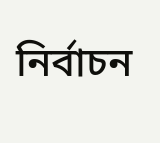নির্বাচন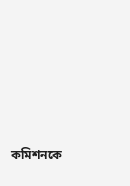কমিশনকে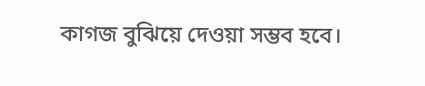কাগজ বুঝিয়ে দেওয়া সম্ভব হবে।